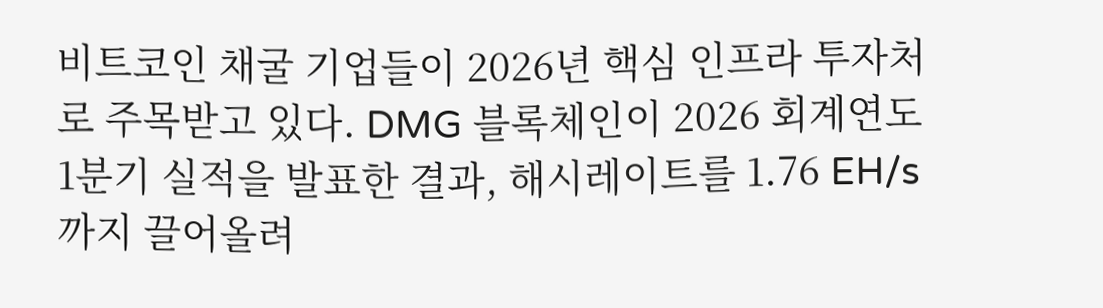비트코인 채굴 기업들이 2026년 핵심 인프라 투자처로 주목받고 있다. DMG 블록체인이 2026 회계연도 1분기 실적을 발표한 결과, 해시레이트를 1.76 EH/s까지 끌어올려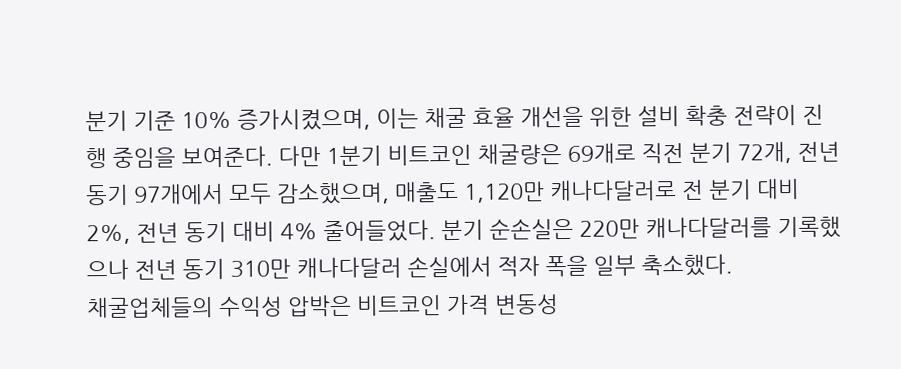분기 기준 10% 증가시켰으며, 이는 채굴 효율 개선을 위한 설비 확충 전략이 진행 중임을 보여준다. 다만 1분기 비트코인 채굴량은 69개로 직전 분기 72개, 전년 동기 97개에서 모두 감소했으며, 매출도 1,120만 캐나다달러로 전 분기 대비 2%, 전년 동기 대비 4% 줄어들었다. 분기 순손실은 220만 캐나다달러를 기록했으나 전년 동기 310만 캐나다달러 손실에서 적자 폭을 일부 축소했다.
채굴업체들의 수익성 압박은 비트코인 가격 변동성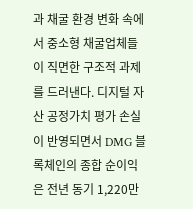과 채굴 환경 변화 속에서 중소형 채굴업체들이 직면한 구조적 과제를 드러낸다. 디지털 자산 공정가치 평가 손실이 반영되면서 DMG 블록체인의 종합 순이익은 전년 동기 1,220만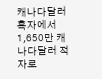캐나다달러 흑자에서 1,650만 캐나다달러 적자로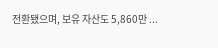전환됐으며, 보유 자산도 5,860만 ...